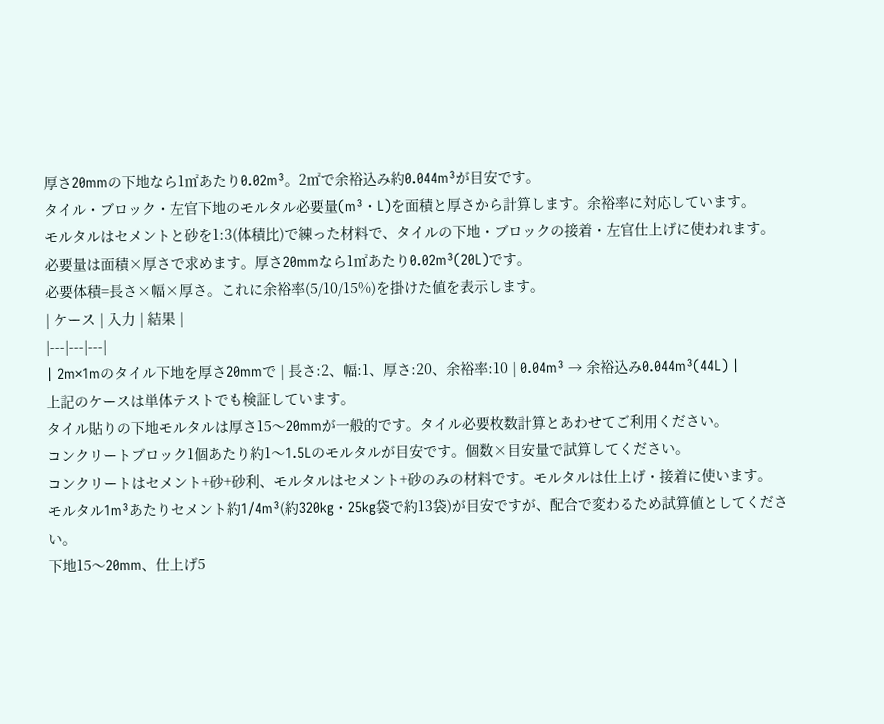厚さ20mmの下地なら1㎡あたり0.02m³。2㎡で余裕込み約0.044m³が目安です。
タイル・ブロック・左官下地のモルタル必要量(m³・L)を面積と厚さから計算します。余裕率に対応しています。
モルタルはセメントと砂を1:3(体積比)で練った材料で、タイルの下地・ブロックの接着・左官仕上げに使われます。
必要量は面積×厚さで求めます。厚さ20mmなら1㎡あたり0.02m³(20L)です。
必要体積=長さ×幅×厚さ。これに余裕率(5/10/15%)を掛けた値を表示します。
| ケース | 入力 | 結果 |
|---|---|---|
| 2m×1mのタイル下地を厚さ20mmで | 長さ:2、幅:1、厚さ:20、余裕率:10 | 0.04m³ → 余裕込み0.044m³(44L) |
上記のケースは単体テストでも検証しています。
タイル貼りの下地モルタルは厚さ15〜20mmが一般的です。タイル必要枚数計算とあわせてご利用ください。
コンクリートブロック1個あたり約1〜1.5Lのモルタルが目安です。個数×目安量で試算してください。
コンクリートはセメント+砂+砂利、モルタルはセメント+砂のみの材料です。モルタルは仕上げ・接着に使います。
モルタル1m³あたりセメント約1/4m³(約320kg・25kg袋で約13袋)が目安ですが、配合で変わるため試算値としてください。
下地15〜20mm、仕上げ5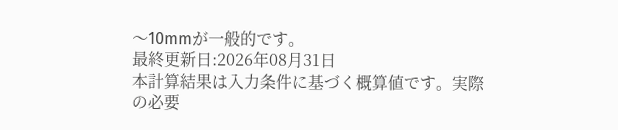〜10mmが一般的です。
最終更新日:2026年08月31日
本計算結果は入力条件に基づく概算値です。実際の必要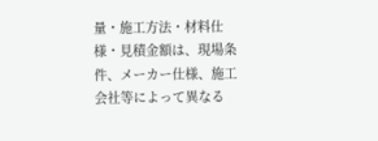量・施工方法・材料仕様・見積金額は、現場条件、メーカー仕様、施工会社等によって異なる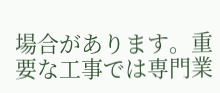場合があります。重要な工事では専門業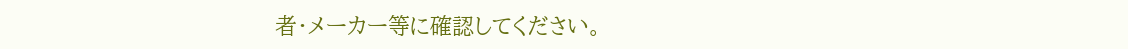者・メーカー等に確認してください。